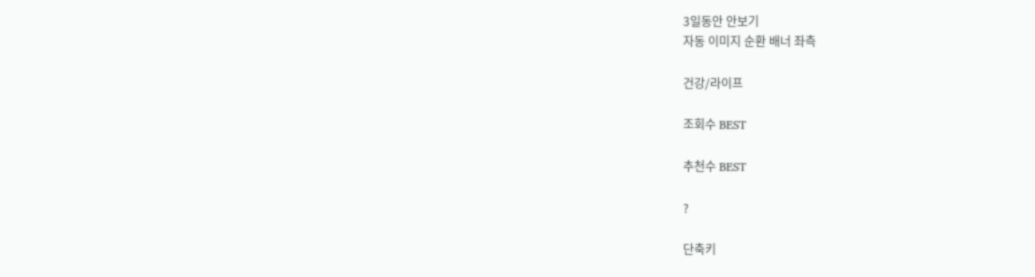3일동안 안보기
자동 이미지 순환 배너 좌측

건강/라이프

조회수 BEST

추천수 BEST

?

단축키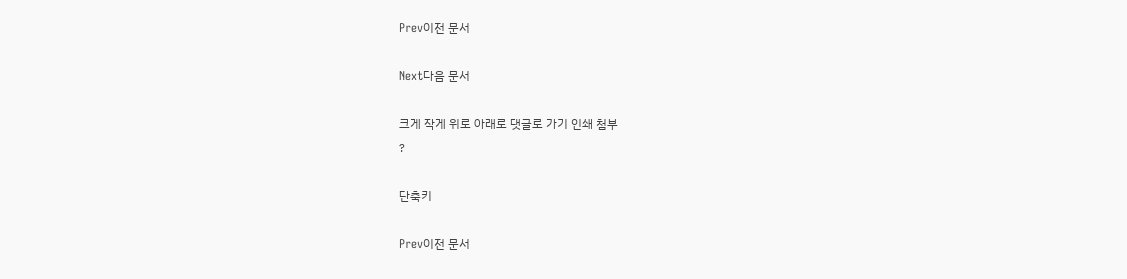Prev이전 문서

Next다음 문서

크게 작게 위로 아래로 댓글로 가기 인쇄 첨부
?

단축키

Prev이전 문서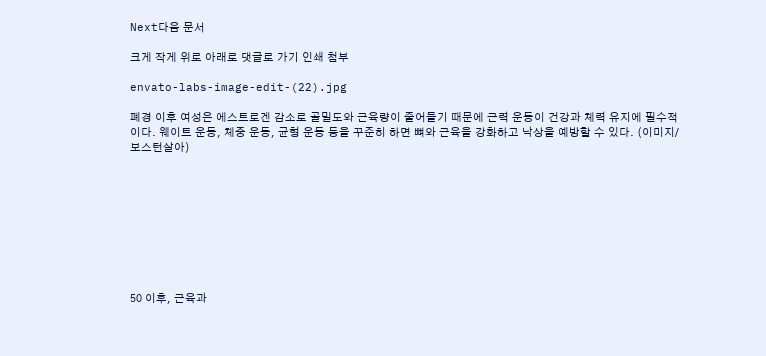Next다음 문서

크게 작게 위로 아래로 댓글로 가기 인쇄 첨부

envato-labs-image-edit-(22).jpg

폐경 이후 여성은 에스트로겐 감소로 골밀도와 근육량이 줄어들기 때문에 근력 운동이 건강과 체력 유지에 필수적이다. 웨이트 운동, 체중 운동, 균형 운동 등을 꾸준히 하면 뼈와 근육을 강화하고 낙상을 예방할 수 있다. (이미지/보스턴살아)









50 이후, 근육과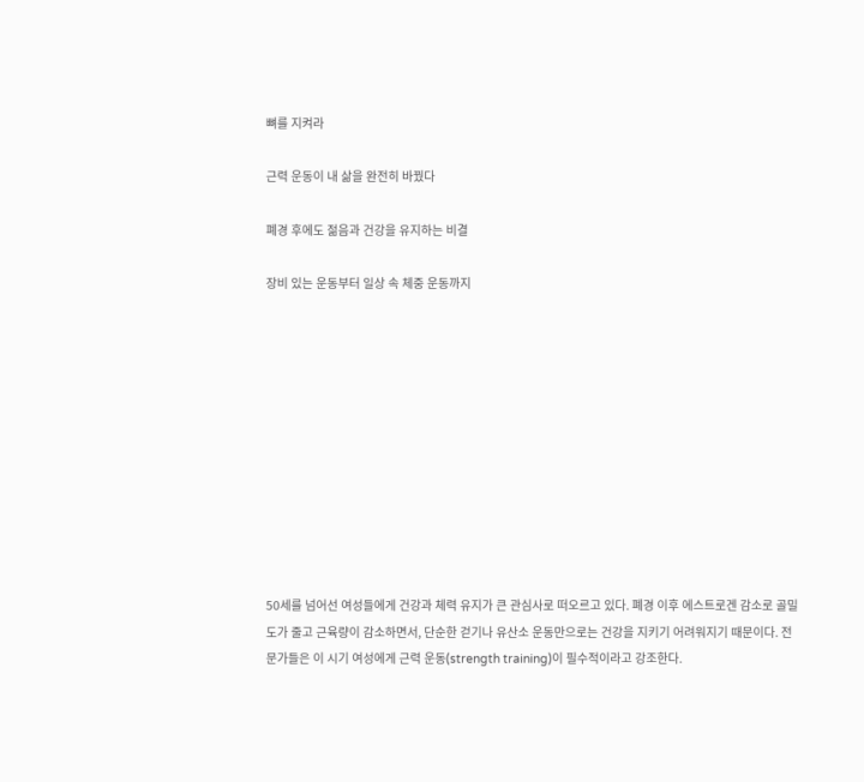뼈를 지켜라

근력 운동이 내 삶을 완전히 바꿨다

폐경 후에도 젊음과 건강을 유지하는 비결

장비 있는 운동부터 일상 속 체중 운동까지











50세를 넘어선 여성들에게 건강과 체력 유지가 큰 관심사로 떠오르고 있다. 폐경 이후 에스트로겐 감소로 골밀도가 줄고 근육량이 감소하면서, 단순한 걷기나 유산소 운동만으로는 건강을 지키기 어려워지기 때문이다. 전문가들은 이 시기 여성에게 근력 운동(strength training)이 필수적이라고 강조한다.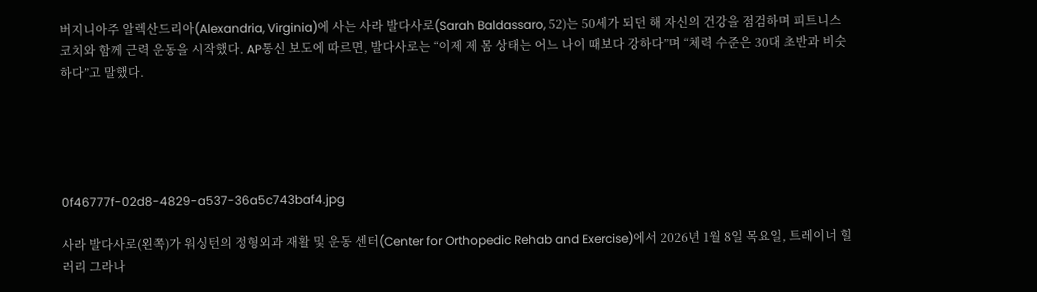버지니아주 알렉산드리아(Alexandria, Virginia)에 사는 사라 발다사로(Sarah Baldassaro, 52)는 50세가 되던 해 자신의 건강을 점검하며 피트니스 코치와 함께 근력 운동을 시작했다. AP통신 보도에 따르면, 발다사로는 “이제 제 몸 상태는 어느 나이 때보다 강하다”며 “체력 수준은 30대 초반과 비슷하다”고 말했다.





0f46777f-02d8-4829-a537-36a5c743baf4.jpg

사라 발다사로(왼쪽)가 워싱턴의 정형외과 재활 및 운동 센터(Center for Orthopedic Rehab and Exercise)에서 2026년 1월 8일 목요일, 트레이너 힐러리 그라나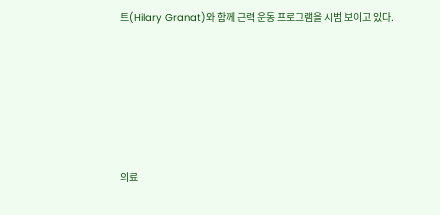트(Hilary Granat)와 함께 근력 운동 프로그램을 시범 보이고 있다.







의료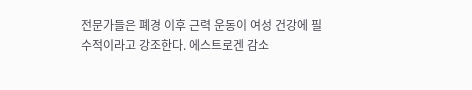전문가들은 폐경 이후 근력 운동이 여성 건강에 필수적이라고 강조한다. 에스트로겐 감소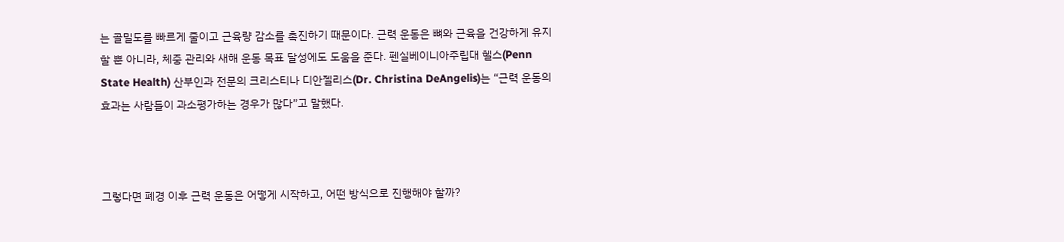는 골밀도를 빠르게 줄이고 근육량 감소를 촉진하기 때문이다. 근력 운동은 뼈와 근육을 건강하게 유지할 뿐 아니라, 체중 관리와 새해 운동 목표 달성에도 도움을 준다. 펜실베이니아주립대 헬스(Penn State Health) 산부인과 전문의 크리스티나 디안젤리스(Dr. Christina DeAngelis)는 “근력 운동의 효과는 사람들이 과소평가하는 경우가 많다”고 말했다.



그렇다면 폐경 이후 근력 운동은 어떻게 시작하고, 어떤 방식으로 진행해야 할까?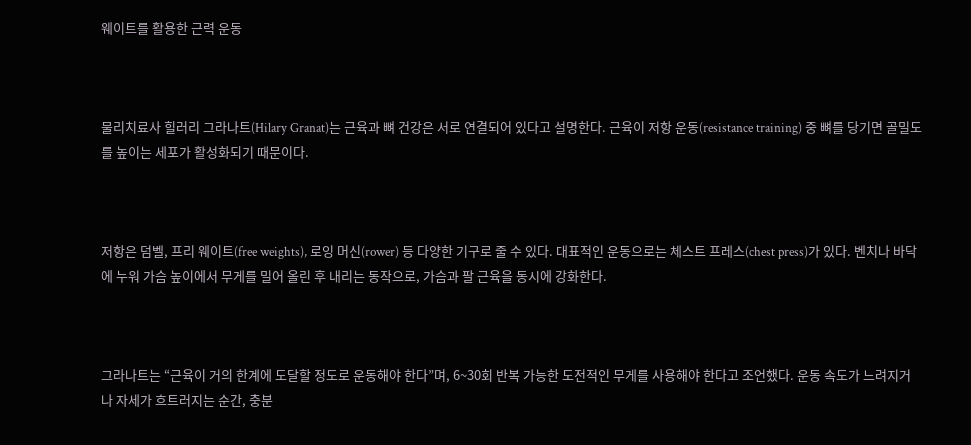웨이트를 활용한 근력 운동



물리치료사 힐러리 그라나트(Hilary Granat)는 근육과 뼈 건강은 서로 연결되어 있다고 설명한다. 근육이 저항 운동(resistance training) 중 뼈를 당기면 골밀도를 높이는 세포가 활성화되기 때문이다.



저항은 덤벨, 프리 웨이트(free weights), 로잉 머신(rower) 등 다양한 기구로 줄 수 있다. 대표적인 운동으로는 체스트 프레스(chest press)가 있다. 벤치나 바닥에 누워 가슴 높이에서 무게를 밀어 올린 후 내리는 동작으로, 가슴과 팔 근육을 동시에 강화한다.



그라나트는 “근육이 거의 한계에 도달할 정도로 운동해야 한다”며, 6~30회 반복 가능한 도전적인 무게를 사용해야 한다고 조언했다. 운동 속도가 느려지거나 자세가 흐트러지는 순간, 충분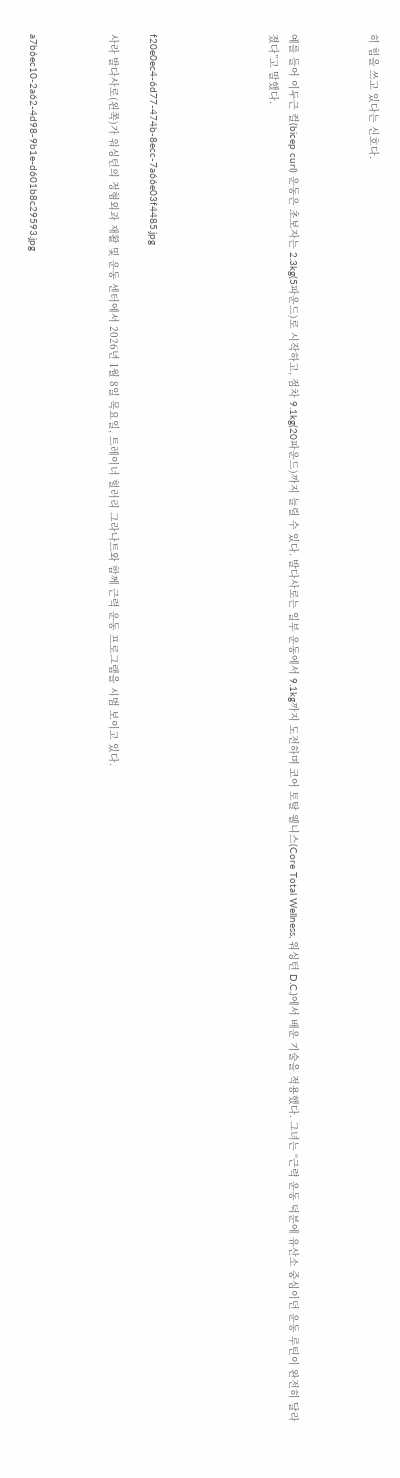히 힘을 쓰고 있다는 신호다.



예를 들어 이두근 컬(bicep curl) 운동은 초보자는 2.3kg(5파운드)로 시작하고, 점차 9.1kg(20파운드)까지 늘릴 수 있다. 발다사로는 일부 운동에서 9.1kg까지 도전하며 코어 토탈 웰니스(Core Total Wellness, 워싱턴 D.C.)에서 배운 기술을 적용했다. 그녀는 “근력 운동 덕분에 유산소 중심이던 운동 루틴이 완전히 달라졌다”고 말했다.





f20e0ec4-6d77-474b-8ecc-7a66e03f4485.jpg

사라 발다사로(왼쪽)가 워싱턴의 정형외과 재활 및 운동 센터에서 2026년 1월 8일 목요일, 트레이너 힐러리 그라나트와 함께 근력 운동 프로그램을 시범 보이고 있다.



a7b6ec10-2a62-4d98-9b1e-d601b8c29593.jpg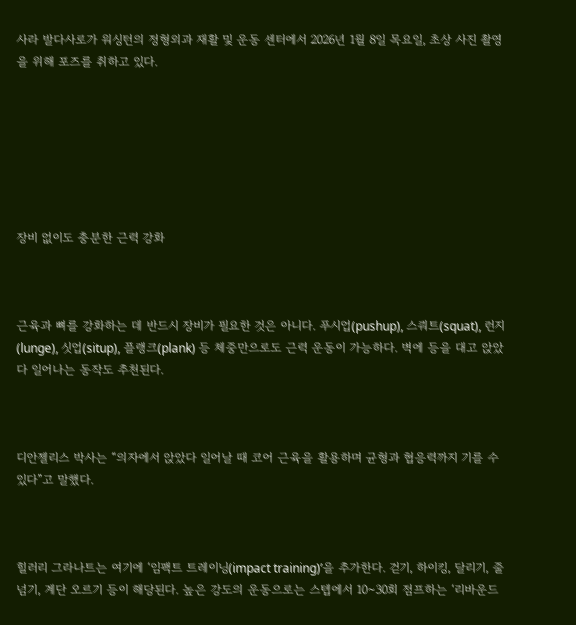사라 발다사로가 워싱턴의 정형외과 재활 및 운동 센터에서 2026년 1월 8일 목요일, 초상 사진 촬영을 위해 포즈를 취하고 있다.







장비 없이도 충분한 근력 강화



근육과 뼈를 강화하는 데 반드시 장비가 필요한 것은 아니다. 푸시업(pushup), 스쿼트(squat), 런지(lunge), 싯업(situp), 플랭크(plank) 등 체중만으로도 근력 운동이 가능하다. 벽에 등을 대고 앉았다 일어나는 동작도 추천된다.



디안젤리스 박사는 “의자에서 앉았다 일어날 때 코어 근육을 활용하며 균형과 협응력까지 기를 수 있다”고 말했다.



힐러리 그라나트는 여기에 ‘임팩트 트레이닝(impact training)’을 추가한다. 걷기, 하이킹, 달리기, 줄넘기, 계단 오르기 등이 해당된다. 높은 강도의 운동으로는 스텝에서 10~30회 점프하는 ‘리바운드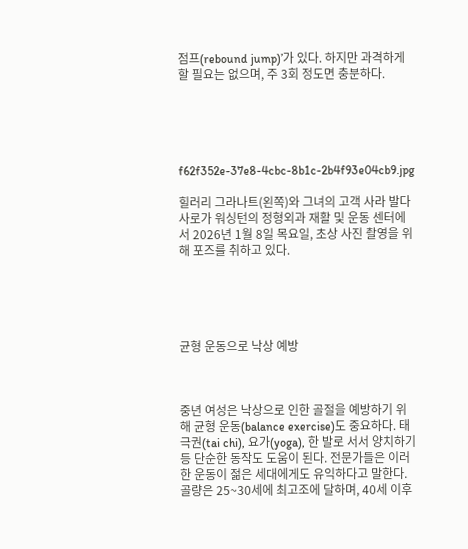점프(rebound jump)’가 있다. 하지만 과격하게 할 필요는 없으며, 주 3회 정도면 충분하다.





f62f352e-37e8-4cbc-8b1c-2b4f93e04cb9.jpg

힐러리 그라나트(왼쪽)와 그녀의 고객 사라 발다사로가 워싱턴의 정형외과 재활 및 운동 센터에서 2026년 1월 8일 목요일, 초상 사진 촬영을 위해 포즈를 취하고 있다.





균형 운동으로 낙상 예방



중년 여성은 낙상으로 인한 골절을 예방하기 위해 균형 운동(balance exercise)도 중요하다. 태극권(tai chi), 요가(yoga), 한 발로 서서 양치하기 등 단순한 동작도 도움이 된다. 전문가들은 이러한 운동이 젊은 세대에게도 유익하다고 말한다. 골량은 25~30세에 최고조에 달하며, 40세 이후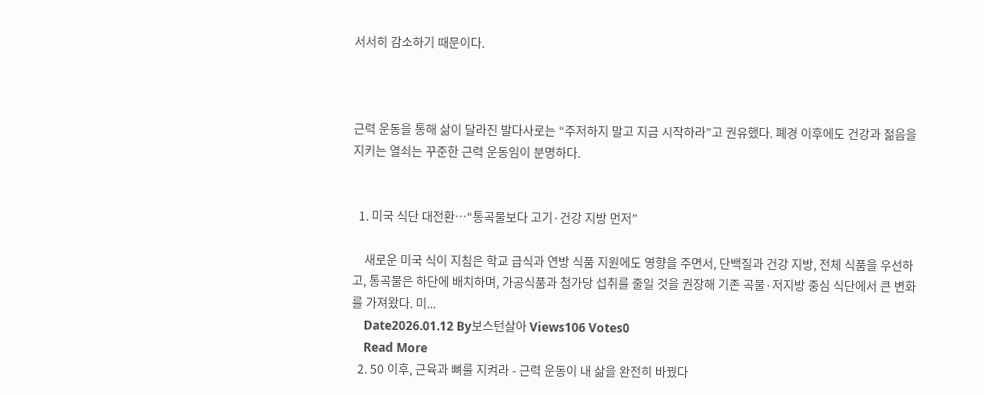서서히 감소하기 때문이다.



근력 운동을 통해 삶이 달라진 발다사로는 “주저하지 말고 지금 시작하라”고 권유했다. 폐경 이후에도 건강과 젊음을 지키는 열쇠는 꾸준한 근력 운동임이 분명하다.


  1. 미국 식단 대전환…“통곡물보다 고기·건강 지방 먼저”

    새로운 미국 식이 지침은 학교 급식과 연방 식품 지원에도 영향을 주면서, 단백질과 건강 지방, 전체 식품을 우선하고, 통곡물은 하단에 배치하며, 가공식품과 첨가당 섭취를 줄일 것을 권장해 기존 곡물·저지방 중심 식단에서 큰 변화를 가져왔다. 미...
    Date2026.01.12 By보스턴살아 Views106 Votes0
    Read More
  2. 50 이후, 근육과 뼈를 지켜라 - 근력 운동이 내 삶을 완전히 바꿨다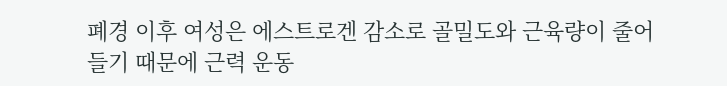폐경 이후 여성은 에스트로겐 감소로 골밀도와 근육량이 줄어들기 때문에 근력 운동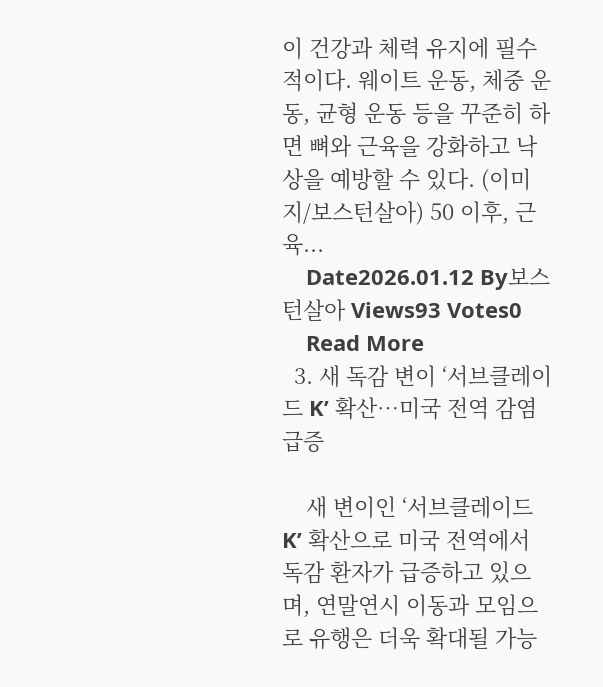이 건강과 체력 유지에 필수적이다. 웨이트 운동, 체중 운동, 균형 운동 등을 꾸준히 하면 뼈와 근육을 강화하고 낙상을 예방할 수 있다. (이미지/보스턴살아) 50 이후, 근육...
    Date2026.01.12 By보스턴살아 Views93 Votes0
    Read More
  3. 새 독감 변이 ‘서브클레이드 K’ 확산…미국 전역 감염 급증

    새 변이인 ‘서브클레이드 K’ 확산으로 미국 전역에서 독감 환자가 급증하고 있으며, 연말연시 이동과 모임으로 유행은 더욱 확대될 가능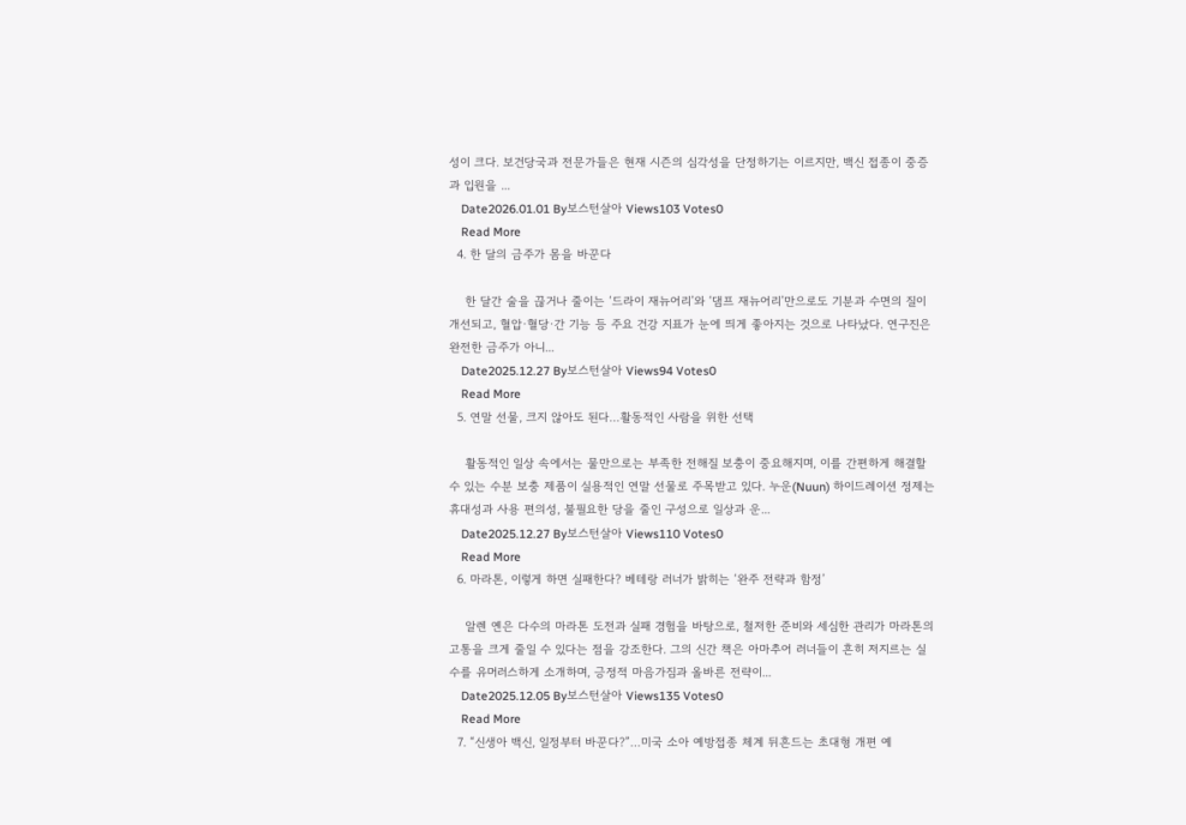성이 크다. 보건당국과 전문가들은 현재 시즌의 심각성을 단정하기는 이르지만, 백신 접종이 중증과 입원을 ...
    Date2026.01.01 By보스턴살아 Views103 Votes0
    Read More
  4. 한 달의 금주가 몸을 바꾼다

    한 달간 술을 끊거나 줄이는 ‘드라이 재뉴어리’와 ‘댐프 재뉴어리’만으로도 기분과 수면의 질이 개선되고, 혈압·혈당·간 기능 등 주요 건강 지표가 눈에 띄게 좋아지는 것으로 나타났다. 연구진은 완전한 금주가 아니...
    Date2025.12.27 By보스턴살아 Views94 Votes0
    Read More
  5. 연말 선물, 크지 않아도 된다…활동적인 사람을 위한 선택

    활동적인 일상 속에서는 물만으로는 부족한 전해질 보충이 중요해지며, 이를 간편하게 해결할 수 있는 수분 보충 제품이 실용적인 연말 선물로 주목받고 있다. 누운(Nuun) 하이드레이션 정제는 휴대성과 사용 편의성, 불필요한 당을 줄인 구성으로 일상과 운...
    Date2025.12.27 By보스턴살아 Views110 Votes0
    Read More
  6. 마라톤, 이렇게 하면 실패한다? 베테랑 러너가 밝히는 ‘완주 전략과 함정’

    알렌 옌은 다수의 마라톤 도전과 실패 경험을 바탕으로, 철저한 준비와 세심한 관리가 마라톤의 고통을 크게 줄일 수 있다는 점을 강조한다. 그의 신간 책은 아마추어 러너들이 흔히 저지르는 실수를 유머러스하게 소개하며, 긍정적 마음가짐과 올바른 전략이...
    Date2025.12.05 By보스턴살아 Views135 Votes0
    Read More
  7. “신생아 백신, 일정부터 바꾼다?”…미국 소아 예방접종 체계 뒤흔드는 초대형 개편 예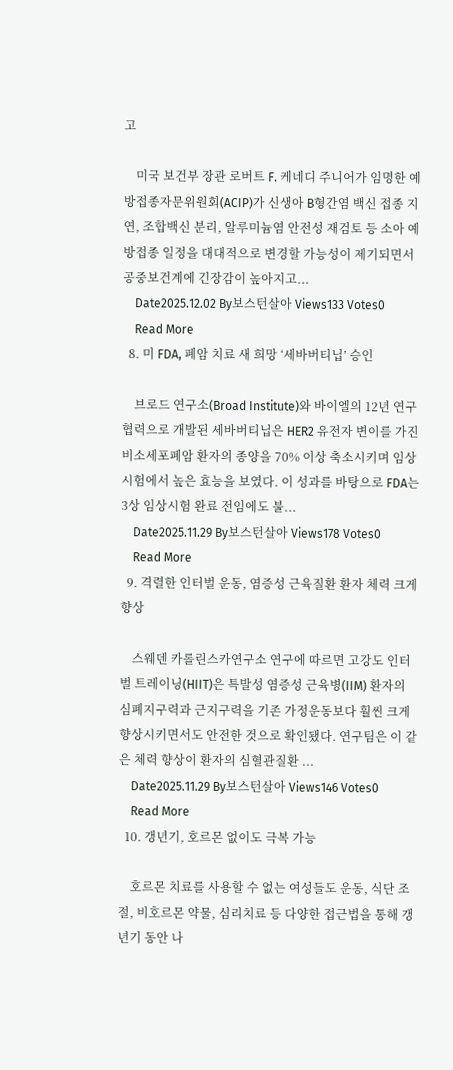고

    미국 보건부 장관 로버트 F. 케네디 주니어가 임명한 예방접종자문위원회(ACIP)가 신생아 B형간염 백신 접종 지연, 조합백신 분리, 알루미늄염 안전성 재검토 등 소아 예방접종 일정을 대대적으로 변경할 가능성이 제기되면서 공중보건계에 긴장감이 높아지고...
    Date2025.12.02 By보스턴살아 Views133 Votes0
    Read More
  8. 미 FDA, 폐암 치료 새 희망 ‘세바버티닙’ 승인

    브로드 연구소(Broad Institute)와 바이엘의 12년 연구 협력으로 개발된 세바버티닙은 HER2 유전자 변이를 가진 비소세포폐암 환자의 종양을 70% 이상 축소시키며 임상시험에서 높은 효능을 보였다. 이 성과를 바탕으로 FDA는 3상 임상시험 완료 전임에도 불...
    Date2025.11.29 By보스턴살아 Views178 Votes0
    Read More
  9. 격렬한 인터벌 운동, 염증성 근육질환 환자 체력 크게 향상

    스웨덴 카롤린스카연구소 연구에 따르면 고강도 인터벌 트레이닝(HIIT)은 특발성 염증성 근육병(IIM) 환자의 심폐지구력과 근지구력을 기존 가정운동보다 훨씬 크게 향상시키면서도 안전한 것으로 확인됐다. 연구팀은 이 같은 체력 향상이 환자의 심혈관질환 ...
    Date2025.11.29 By보스턴살아 Views146 Votes0
    Read More
  10. 갱년기, 호르몬 없이도 극복 가능

    호르몬 치료를 사용할 수 없는 여성들도 운동, 식단 조절, 비호르몬 약물, 심리치료 등 다양한 접근법을 통해 갱년기 동안 나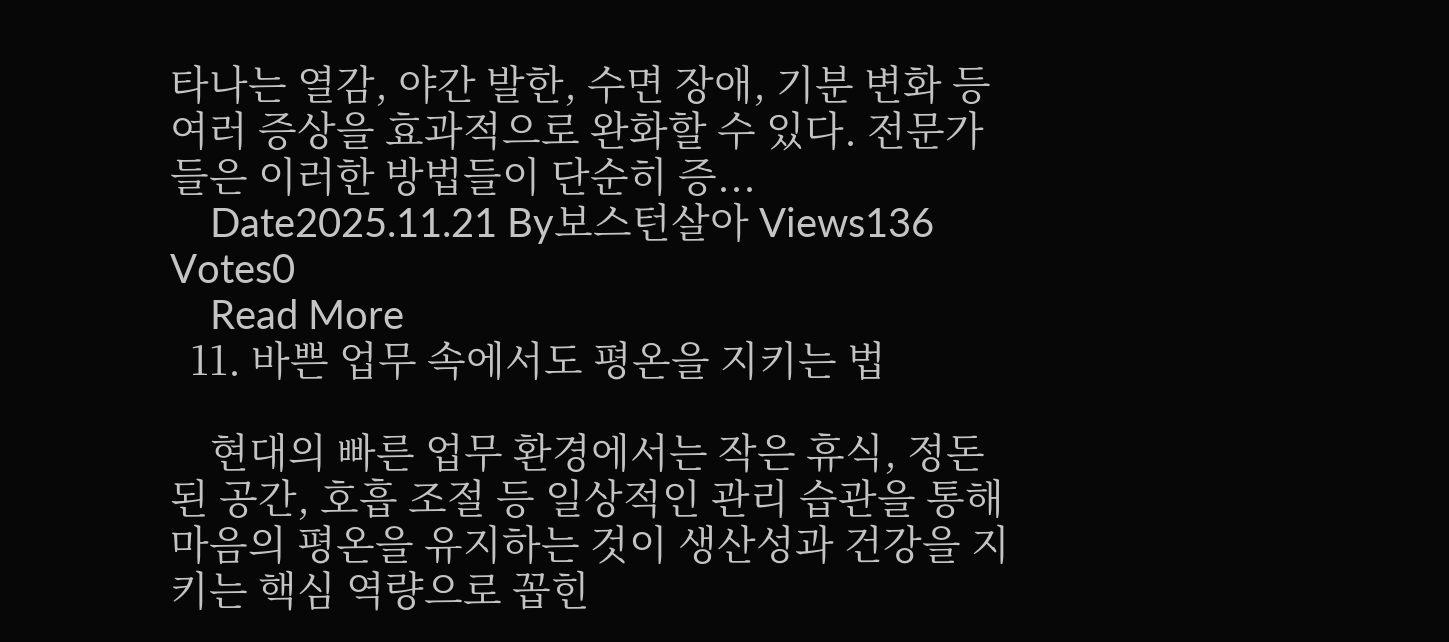타나는 열감, 야간 발한, 수면 장애, 기분 변화 등 여러 증상을 효과적으로 완화할 수 있다. 전문가들은 이러한 방법들이 단순히 증...
    Date2025.11.21 By보스턴살아 Views136 Votes0
    Read More
  11. 바쁜 업무 속에서도 평온을 지키는 법

    현대의 빠른 업무 환경에서는 작은 휴식, 정돈된 공간, 호흡 조절 등 일상적인 관리 습관을 통해 마음의 평온을 유지하는 것이 생산성과 건강을 지키는 핵심 역량으로 꼽힌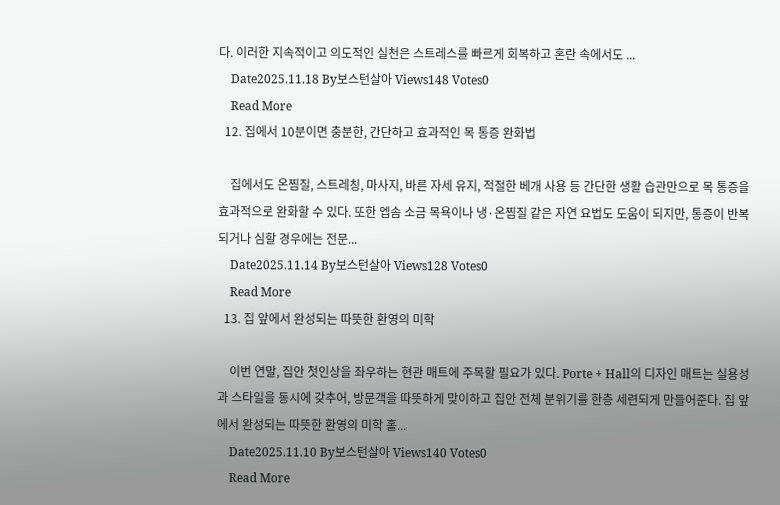다. 이러한 지속적이고 의도적인 실천은 스트레스를 빠르게 회복하고 혼란 속에서도 ...
    Date2025.11.18 By보스턴살아 Views148 Votes0
    Read More
  12. 집에서 10분이면 충분한, 간단하고 효과적인 목 통증 완화법

    집에서도 온찜질, 스트레칭, 마사지, 바른 자세 유지, 적절한 베개 사용 등 간단한 생활 습관만으로 목 통증을 효과적으로 완화할 수 있다. 또한 엡솜 소금 목욕이나 냉·온찜질 같은 자연 요법도 도움이 되지만, 통증이 반복되거나 심할 경우에는 전문...
    Date2025.11.14 By보스턴살아 Views128 Votes0
    Read More
  13. 집 앞에서 완성되는 따뜻한 환영의 미학

    이번 연말, 집안 첫인상을 좌우하는 현관 매트에 주목할 필요가 있다. Porte + Hall의 디자인 매트는 실용성과 스타일을 동시에 갖추어, 방문객을 따뜻하게 맞이하고 집안 전체 분위기를 한층 세련되게 만들어준다. 집 앞에서 완성되는 따뜻한 환영의 미학 홀...
    Date2025.11.10 By보스턴살아 Views140 Votes0
    Read More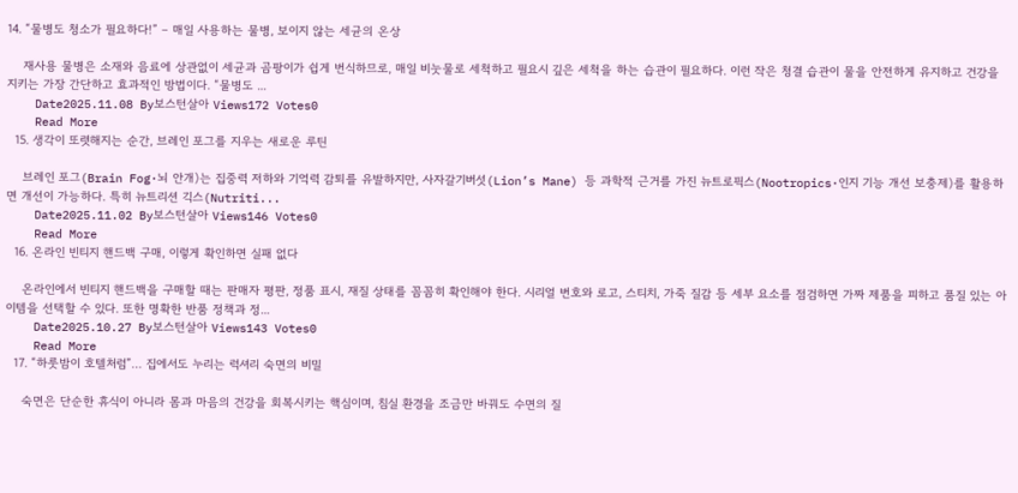14. “물병도 청소가 필요하다!” – 매일 사용하는 물병, 보이지 않는 세균의 온상

    재사용 물병은 소재와 음료에 상관없이 세균과 곰팡이가 쉽게 번식하므로, 매일 비눗물로 세척하고 필요시 깊은 세척을 하는 습관이 필요하다. 이런 작은 청결 습관이 물을 안전하게 유지하고 건강을 지키는 가장 간단하고 효과적인 방법이다. “물병도 ...
    Date2025.11.08 By보스턴살아 Views172 Votes0
    Read More
  15. 생각이 또렷해지는 순간, 브레인 포그를 지우는 새로운 루틴

    브레인 포그(Brain Fog·뇌 안개)는 집중력 저하와 기억력 감퇴를 유발하지만, 사자갈기버섯(Lion’s Mane) 등 과학적 근거를 가진 뉴트로픽스(Nootropics·인지 기능 개선 보충제)를 활용하면 개선이 가능하다. 특히 뉴트리션 긱스(Nutriti...
    Date2025.11.02 By보스턴살아 Views146 Votes0
    Read More
  16. 온라인 빈티지 핸드백 구매, 이렇게 확인하면 실패 없다

    온라인에서 빈티지 핸드백을 구매할 때는 판매자 평판, 정품 표시, 재질 상태를 꼼꼼히 확인해야 한다. 시리얼 번호와 로고, 스티치, 가죽 질감 등 세부 요소를 점검하면 가짜 제품을 피하고 품질 있는 아이템을 선택할 수 있다. 또한 명확한 반품 정책과 정...
    Date2025.10.27 By보스턴살아 Views143 Votes0
    Read More
  17. “하룻밤이 호텔처럼”… 집에서도 누리는 럭셔리 숙면의 비밀

    숙면은 단순한 휴식이 아니라 몸과 마음의 건강을 회복시키는 핵심이며, 침실 환경을 조금만 바꿔도 수면의 질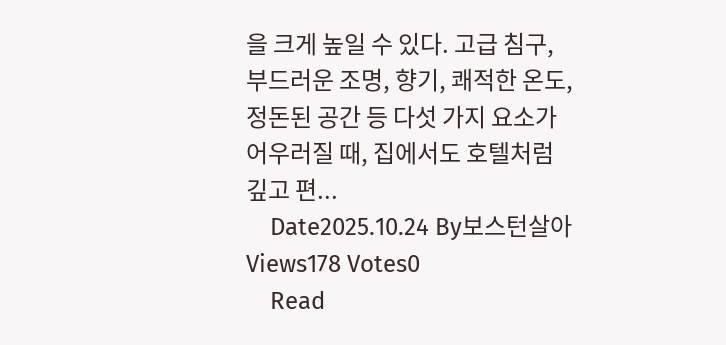을 크게 높일 수 있다. 고급 침구, 부드러운 조명, 향기, 쾌적한 온도, 정돈된 공간 등 다섯 가지 요소가 어우러질 때, 집에서도 호텔처럼 깊고 편...
    Date2025.10.24 By보스턴살아 Views178 Votes0
    Read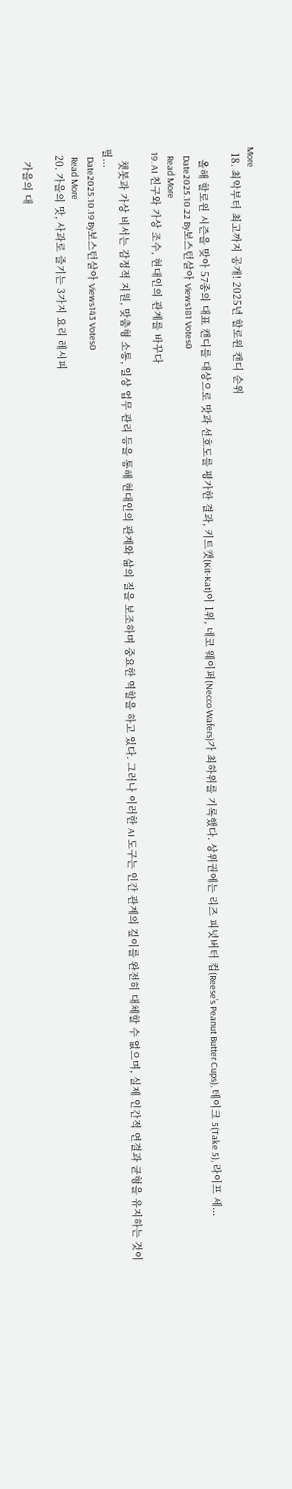More
  18. 최악부터 최고까지 공개! 2025년 할로윈 캔디 순위

    올해 할로윈 시즌을 맞아 57종의 대표 캔디를 대상으로 맛과 선호도를 평가한 결과, 키트캣(Kit-Kat)이 1위, 네코 웨이퍼(Necco Wafers)가 최하위를 기록했다. 상위권에는 리즈 피넛버터 컵(Reese’s Peanut Butter Cups), 테이크 5(Take 5), 라이프 세...
    Date2025.10.22 By보스턴살아 Views181 Votes0
    Read More
  19. AI 친구와 가상 조수, 현대인의 관계를 바꾸다

    챗봇과 가상 비서는 감정적 지원, 맞춤형 소통, 일상 업무 관리 등을 통해 현대인의 관계와 삶의 질을 보조하며 중요한 역할을 하고 있다. 그러나 이러한 AI 도구는 인간 관계의 깊이를 완전히 대체할 수 없으며, 실제 인간적 연결과 균형을 유지하는 것이 필...
    Date2025.10.19 By보스턴살아 Views143 Votes0
    Read More
  20. 가을의 맛, 사과로 즐기는 3가지 요리 레시피

    가을의 대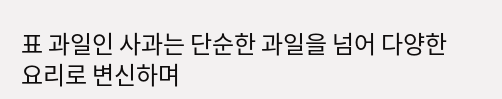표 과일인 사과는 단순한 과일을 넘어 다양한 요리로 변신하며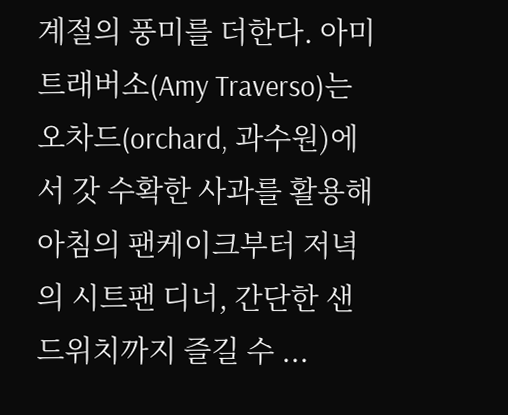계절의 풍미를 더한다. 아미 트래버소(Amy Traverso)는 오차드(orchard, 과수원)에서 갓 수확한 사과를 활용해 아침의 팬케이크부터 저녁의 시트팬 디너, 간단한 샌드위치까지 즐길 수 ...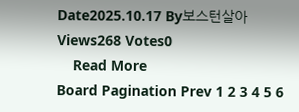Date2025.10.17 By보스턴살아 Views268 Votes0
    Read More
Board Pagination Prev 1 2 3 4 5 6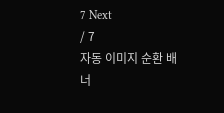7 Next
/ 7
자동 이미지 순환 배너